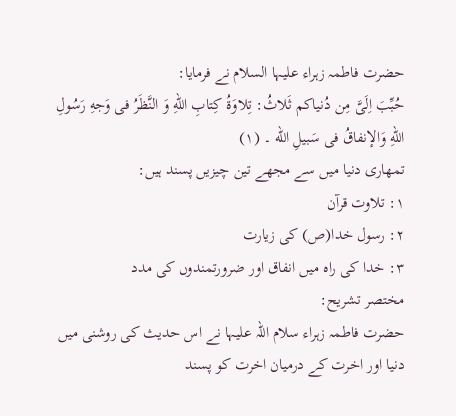حضرت فاطمہ زہراء علیہا السلام نے فرمایا:
حُبِّبَ اِلَیَّ مِن دُنیاکم ثَلاثُ: تِلاوَةُ کِتابِ اللهِ وَ النَّظَرُ فی وَجهِ رَسُولِ اللهِ وَالإنفاقُ فی سَبیلِ الله ۔ (۱)
تمھاری دنیا میں سے مجھے تین چیزیں پسند ہیں:
۱: تلاوت قرآن
۲: رسول خدا(ص) کی زیارت
۳: خدا کی راہ میں انفاق اور ضرورتمندوں کی مدد
مختصر تشریح:
حضرت فاطمہ زہراء سلام اللہ علیہا نے اس حدیث کی روشنی میں دنیا اور اخرت کے درمیان اخرت کو پسند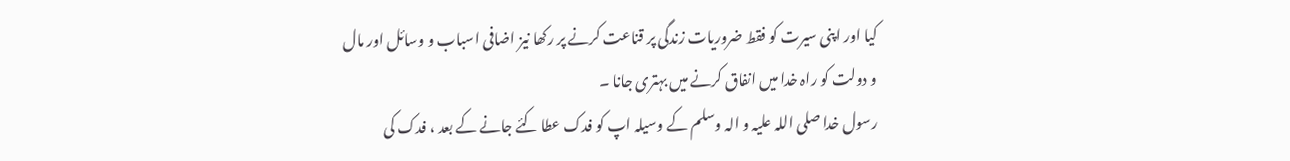کیا اور اپنی سیرت کو فقط ضروریات زندگی پر قناعت کرنے پر رکھا نیز اضافی اسباب و وسائل اور مال و دولت کو راہ خدا میں انفاق کرنے میں بہتری جانا ۔
رسول خدا صلی اللہ علیہ و الہ وسلم کے وسیلہ اپ کو فدک عطا کئے جانے کے بعد ، فدک کی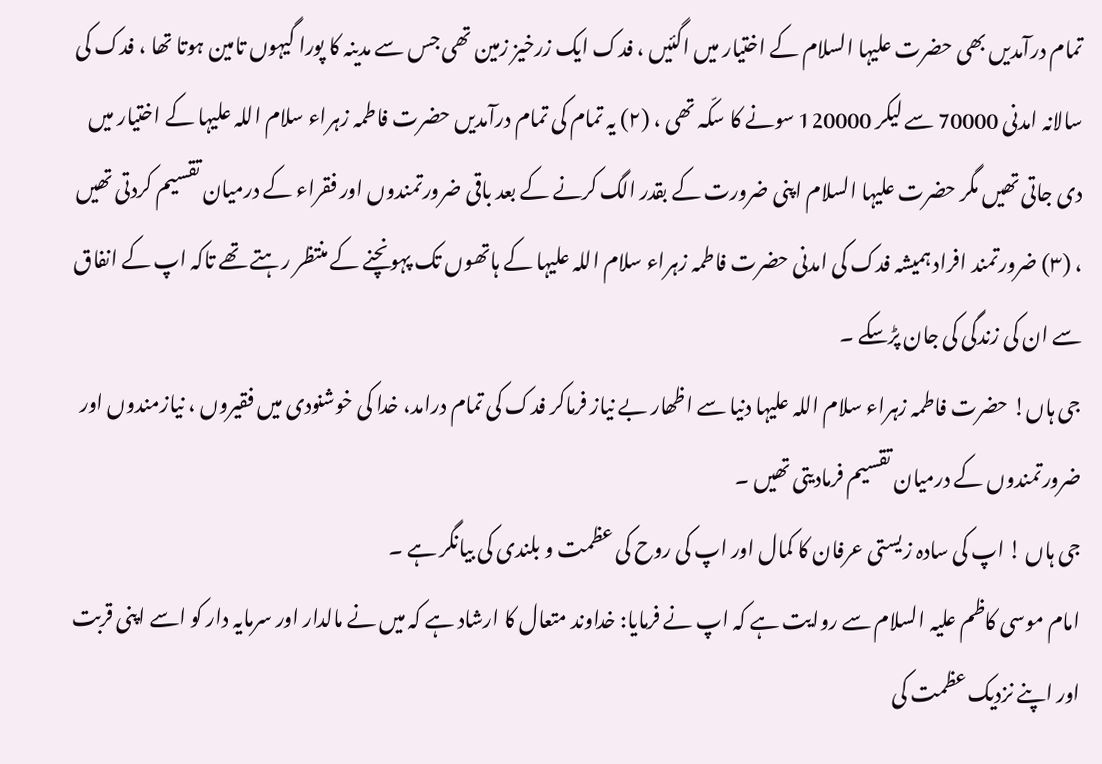تمام درآمدیں بھی حضرت علیہا السلام کے اختیار میں اگئیں ، فدک ایک زرخیز زمین تھی جس سے مدینہ کا پورا گیہوں تامین ہوتا تھا ، فدک کی سالانہ امدنی 70000 سے لیکر 120000 سونے کا سکّہ تھی ، (۲) یہ تمام کی تمام درآمدیں حضرت فاطمہ زہراء سلام اللہ علیہا کے اختیار میں دی جاتی تھیں مگر حضرت علیہا السلام اپنی ضرورت کے بقدر الگ کرنے کے بعد باقی ضرورتمندوں اور فقراء کے درمیان تقسیم کردتی تھیں ، (۳) ضرورتمند افراد ہمیشہ فدک کی امدنی حضرت فاطمہ زہراء سلام اللہ علیہا کے ہاتھوں تک پہونچنے کے منتظر رہتے تھے تاکہ اپ کے انفاق سے ان کی زندگی کی جان پڑسکے ۔
جی ہاں! حضرت فاطمہ زہراء سلام اللہ علیہا دنیا سے اظھار بے نیاز فرماکر فدک کی تمام درامد، خدا کی خوشنودی میں فقیروں ، نیازمندوں اور ضرورتمندوں کے درمیان تقسیم فرمادیتی تھیں ۔
جی ہاں ! اپ کی سادہ زیستی عرفان کا کمال اور اپ کی روح کی عظمت و بلندی کی بیانگر ہے ۔
امام موسی کاظم علیہ السلام سے روایت ہے کہ اپ نے فرمایا: خداوند متعال کا ارشاد ہے کہ میں نے مالدار اور سرمایہ دار کو اسے اپنی قربت اور اپنے نزدیک عظمت کی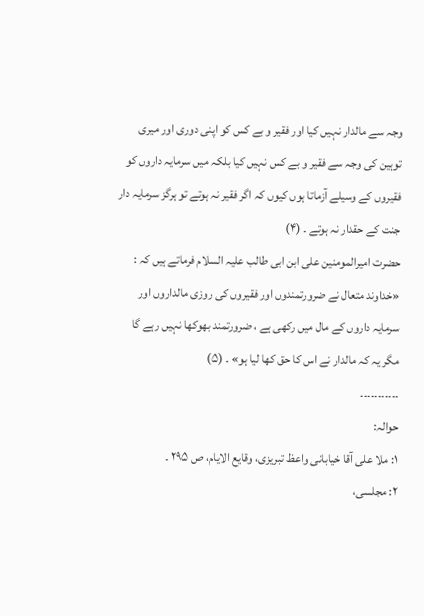وجہ سے مالدار نہیں کیا اور فقیر و بے کس کو اپنی دوری اور میری توہین کی وجہ سے فقیر و بے کس نہیں کیا بلکہ میں سرمایہ داروں کو فقیروں کے وسیلے آزماتا ہوں کیوں کہ اگر فقیر نہ ہوتے تو ہرگز سرمایہ دار جنت کے حقدار نہ ہوتے ۔ (۴)
حضرت امیرالمومنین على ابن ابی طالب علیہ السلام فرماتے ہیں کہ : «خداوند متعال نے ضرورتمندوں اور فقیروں کی روزی مالداروں اور سرمایہ داروں کے مال میں رکھی ہے ، ضرورتمند بھوکھا نہیں رہے گا مگر یہ کہ مالدار نے اس کا حق کھا لیا ہو» ۔ (۵)
۔۔۔۔۔۔۔۔۔۔۔
حوالہ:
۱: ملا علی آقا خیابانی واعظ تبریزی، وقایع الایام، ص ۲۹۵ ۔
۲: مجلسی،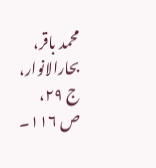محمد باقر، بحارالانوار، ج ۲۹، ص ۱۱۶۔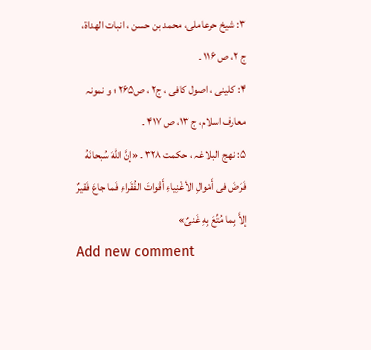۳: شیخ حرعاملی، محمد بن حسن ، انبات الهداة، ج ۲، ص ۱۱۶ ۔
۴: کلینی ، اصول كافی ، ج۲ ، ص۲۶۵ ؛ و نمونہ معارف اسلام، ج ۱۳، ص ۴۱۷ ۔
۵: نھج البلاغہ ، حکمت ۳۲۸ ۔ «إنَّ اللّهَ سُبحانَهُ فَرَضَ فى أَمْوالِ الأغْنِیاءِ أَقْواتَ الفُقَراءِ فَما جاعَ فَقیرٌ إلاَّ بِما مُتِّعَ بِهِ غَنىٌ»
Add new comment